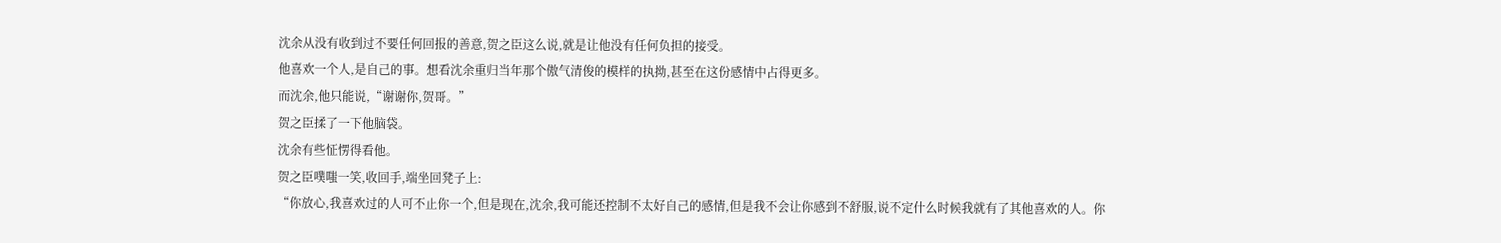沈余从没有收到过不要任何回报的善意,贺之臣这么说,就是让他没有任何负担的接受。
他喜欢一个人,是自己的事。想看沈余重归当年那个傲气清俊的模样的执拗,甚至在这份感情中占得更多。
而沈余,他只能说,“谢谢你,贺哥。”
贺之臣揉了一下他脑袋。
沈余有些怔愣得看他。
贺之臣噗嗤一笑,收回手,端坐回凳子上:
“你放心,我喜欢过的人可不止你一个,但是现在,沈余,我可能还控制不太好自己的感情,但是我不会让你感到不舒服,说不定什么时候我就有了其他喜欢的人。你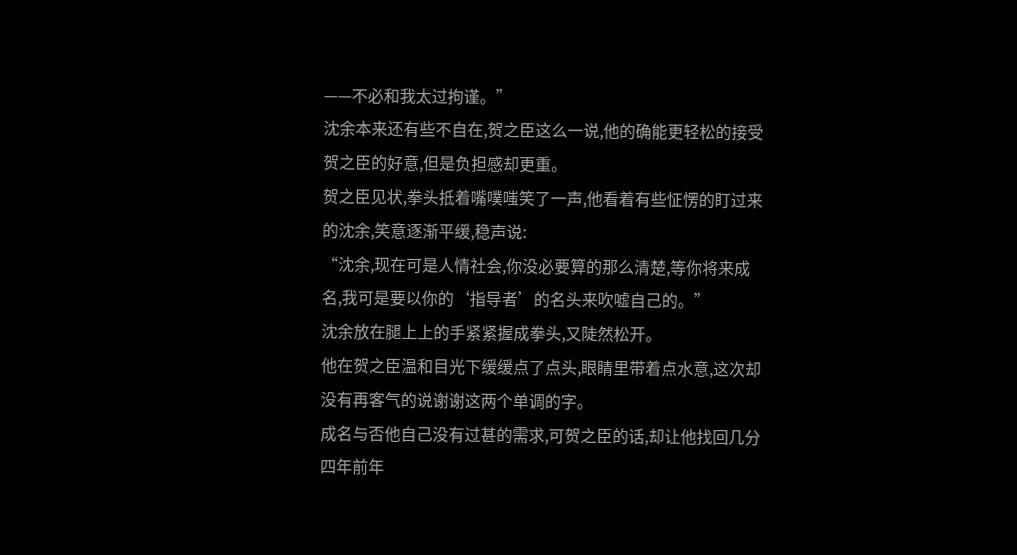——不必和我太过拘谨。”
沈余本来还有些不自在,贺之臣这么一说,他的确能更轻松的接受贺之臣的好意,但是负担感却更重。
贺之臣见状,拳头抵着嘴噗嗤笑了一声,他看着有些怔愣的盯过来的沈余,笑意逐渐平缓,稳声说:
“沈余,现在可是人情社会,你没必要算的那么清楚,等你将来成名,我可是要以你的‘指导者’的名头来吹嘘自己的。”
沈余放在腿上上的手紧紧握成拳头,又陡然松开。
他在贺之臣温和目光下缓缓点了点头,眼睛里带着点水意,这次却没有再客气的说谢谢这两个单调的字。
成名与否他自己没有过甚的需求,可贺之臣的话,却让他找回几分四年前年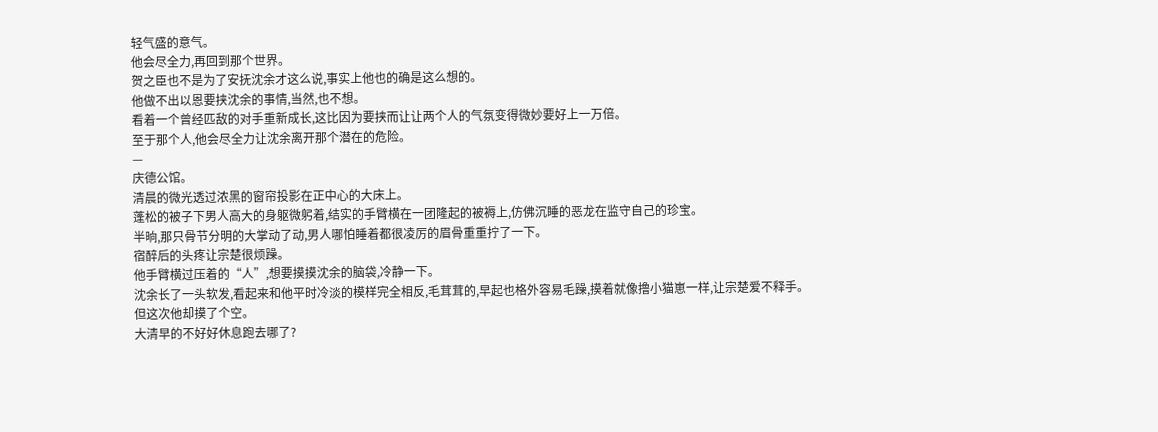轻气盛的意气。
他会尽全力,再回到那个世界。
贺之臣也不是为了安抚沈余才这么说,事实上他也的确是这么想的。
他做不出以恩要挟沈余的事情,当然,也不想。
看着一个曾经匹敌的对手重新成长,这比因为要挟而让让两个人的气氛变得微妙要好上一万倍。
至于那个人,他会尽全力让沈余离开那个潜在的危险。
—
庆德公馆。
清晨的微光透过浓黑的窗帘投影在正中心的大床上。
蓬松的被子下男人高大的身躯微躬着,结实的手臂横在一团隆起的被褥上,仿佛沉睡的恶龙在监守自己的珍宝。
半晌,那只骨节分明的大掌动了动,男人哪怕睡着都很凌厉的眉骨重重拧了一下。
宿醉后的头疼让宗楚很烦躁。
他手臂横过压着的“人”,想要摸摸沈余的脑袋,冷静一下。
沈余长了一头软发,看起来和他平时冷淡的模样完全相反,毛茸茸的,早起也格外容易毛躁,摸着就像撸小猫崽一样,让宗楚爱不释手。
但这次他却摸了个空。
大清早的不好好休息跑去哪了?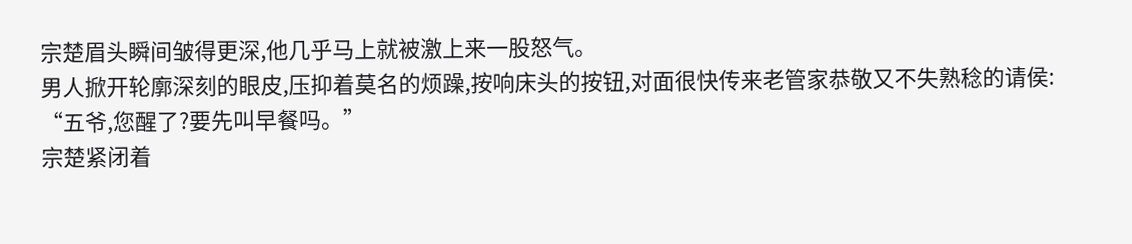宗楚眉头瞬间皱得更深,他几乎马上就被激上来一股怒气。
男人掀开轮廓深刻的眼皮,压抑着莫名的烦躁,按响床头的按钮,对面很快传来老管家恭敬又不失熟稔的请侯:
“五爷,您醒了?要先叫早餐吗。”
宗楚紧闭着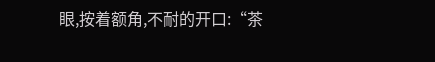眼,按着额角,不耐的开口:“茶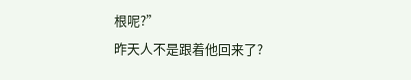根呢?”
昨天人不是跟着他回来了?